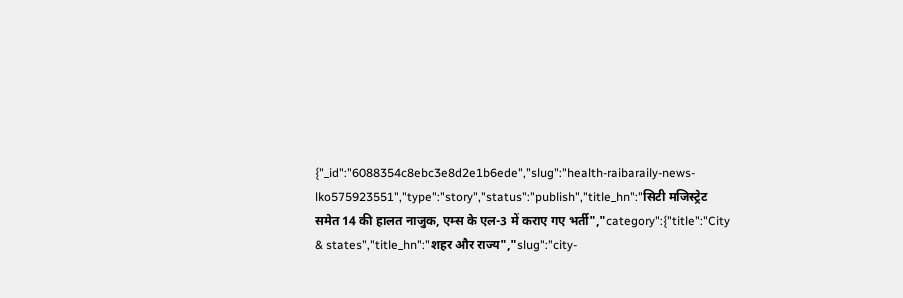{"_id":"6088354c8ebc3e8d2e1b6ede","slug":"health-raibaraily-news-lko575923551","type":"story","status":"publish","title_hn":"सिटी मजिस्ट्रेट समेत 14 की हालत नाजुक, एम्स के एल-3 में कराए गए भर्ती","category":{"title":"City & states","title_hn":"शहर और राज्य","slug":"city-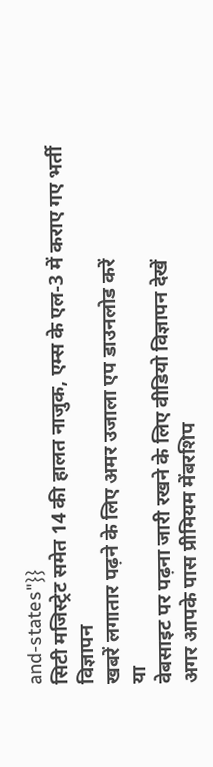and-states"}}
सिटी मजिस्ट्रेट समेत 14 की हालत नाजुक, एम्स के एल-3 में कराए गए भर्ती
विज्ञापन
खबरें लगातार पढ़ने के लिए अमर उजाला एप डाउनलोड करें
या
वेबसाइट पर पढ़ना जारी रखने के लिए वीडियो विज्ञापन देखें
अगर आपके पास प्रीमियम मेंबरशिप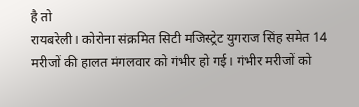है तो
रायबरेली। कोरोना संक्रमित सिटी मजिस्ट्रेट युगराज सिंह समेत 14 मरीजों की हालत मंगलवार को गंभीर हो गई। गंभीर मरीजों को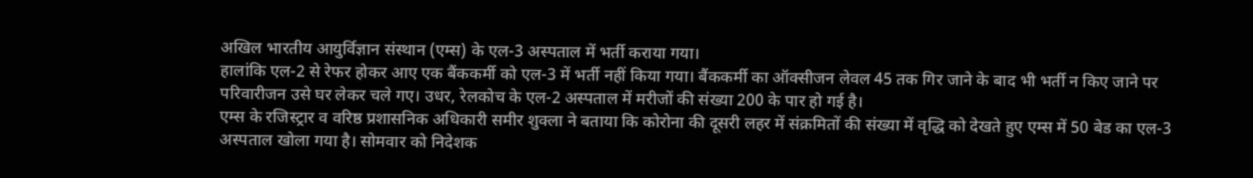अखिल भारतीय आयुर्विज्ञान संस्थान (एम्स) के एल-3 अस्पताल में भर्ती कराया गया।
हालांकि एल-2 से रेफर होकर आए एक बैंककर्मी को एल-3 में भर्ती नहीं किया गया। बैंककर्मी का ऑक्सीजन लेवल 45 तक गिर जाने के बाद भी भर्ती न किए जाने पर परिवारीजन उसे घर लेकर चले गए। उधर, रेलकोच के एल-2 अस्पताल में मरीजों की संख्या 200 के पार हो गई है।
एम्स के रजिस्ट्रार व वरिष्ठ प्रशासनिक अधिकारी समीर शुक्ला ने बताया कि कोरोना की दूसरी लहर में संक्रमितों की संख्या में वृद्धि को देखते हुए एम्स में 50 बेड का एल-3 अस्पताल खोला गया है। सोमवार को निदेशक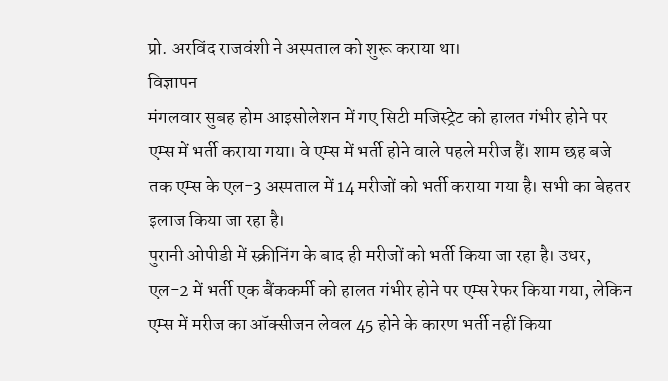प्रो. अरविंद राजवंशी ने अस्पताल को शुरू कराया था।
विज्ञापन
मंगलवार सुबह होम आइसोलेशन में गए सिटी मजिस्ट्रेट को हालत गंभीर होने पर एम्स में भर्ती कराया गया। वे एम्स में भर्ती होने वाले पहले मरीज हैं। शाम छह बजे तक एम्स के एल-3 अस्पताल में 14 मरीजों को भर्ती कराया गया है। सभी का बेहतर इलाज किया जा रहा है।
पुरानी ओपीडी में स्क्रीनिंग के बाद ही मरीजों को भर्ती किया जा रहा है। उधर, एल-2 में भर्ती एक बैंककर्मी को हालत गंभीर होने पर एम्स रेफर किया गया, लेकिन एम्स में मरीज का ऑक्सीजन लेवल 45 होने के कारण भर्ती नहीं किया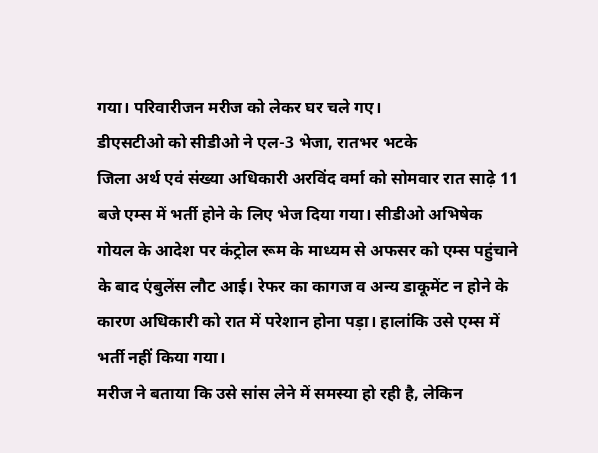गया। परिवारीजन मरीज को लेकर घर चले गए।
डीएसटीओ को सीडीओ ने एल-3 भेजा, रातभर भटके
जिला अर्थ एवं संख्या अधिकारी अरविंद वर्मा को सोमवार रात साढ़े 11 बजे एम्स में भर्ती होने के लिए भेज दिया गया। सीडीओ अभिषेक गोयल के आदेश पर कंट्रोल रूम के माध्यम से अफसर को एम्स पहुंचाने के बाद एंबुलेंस लौट आई। रेफर का कागज व अन्य डाकूमेंट न होने के कारण अधिकारी को रात में परेशान होना पड़ा। हालांकि उसे एम्स में भर्ती नहीं किया गया।
मरीज ने बताया कि उसे सांस लेने में समस्या हो रही है, लेकिन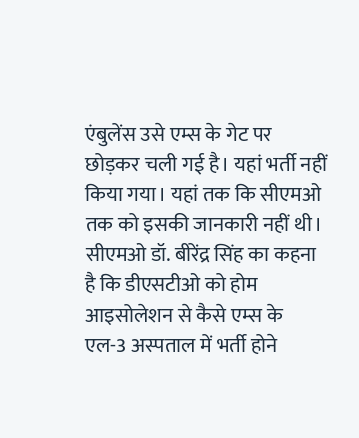एंबुलेंस उसे एम्स के गेट पर छोड़कर चली गई है। यहां भर्ती नहीं किया गया। यहां तक कि सीएमओ तक को इसकी जानकारी नहीं थी। सीएमओ डॉ. बीरेंद्र सिंह का कहना है कि डीएसटीओ को होम आइसोलेशन से कैसे एम्स के एल-3 अस्पताल में भर्ती होने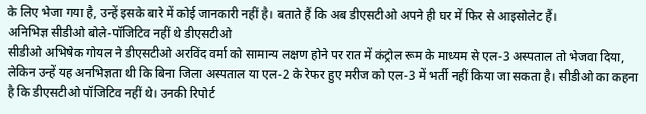के लिए भेजा गया है, उन्हें इसके बारे में कोई जानकारी नहीं है। बताते हैं कि अब डीएसटीओ अपने ही घर में फिर से आइसोलेट हैं।
अनिभिज्ञ सीडीओ बोले-पॉजिटिव नहीं थे डीएसटीओ
सीडीओ अभिषेक गोयल ने डीएसटीओ अरविंद वर्मा को सामान्य लक्षण होने पर रात में कंट्रोल रूम के माध्यम से एल-3 अस्पताल तो भेजवा दिया, लेकिन उन्हें यह अनभिज्ञता थी कि बिना जिला अस्पताल या एल-2 के रेफर हुए मरीज को एल-3 में भर्ती नहीं किया जा सकता है। सीडीओ का कहना है कि डीएसटीओ पॉजिटिव नहीं थे। उनकी रिपोर्ट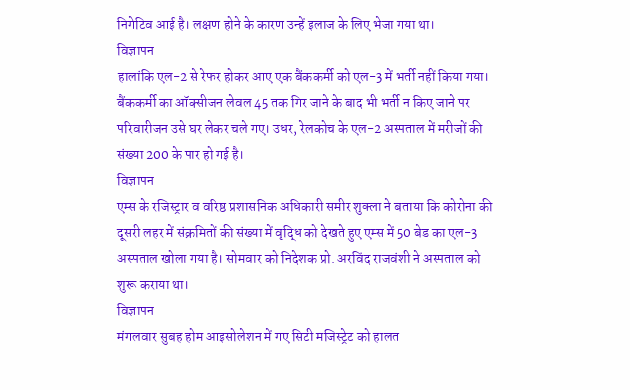निगेटिव आई है। लक्षण होने के कारण उन्हें इलाज के लिए भेजा गया था।
विज्ञापन
हालांकि एल-2 से रेफर होकर आए एक बैंककर्मी को एल-3 में भर्ती नहीं किया गया। बैंककर्मी का ऑक्सीजन लेवल 45 तक गिर जाने के बाद भी भर्ती न किए जाने पर परिवारीजन उसे घर लेकर चले गए। उधर, रेलकोच के एल-2 अस्पताल में मरीजों की संख्या 200 के पार हो गई है।
विज्ञापन
एम्स के रजिस्ट्रार व वरिष्ठ प्रशासनिक अधिकारी समीर शुक्ला ने बताया कि कोरोना की दूसरी लहर में संक्रमितों की संख्या में वृद्धि को देखते हुए एम्स में 50 बेड का एल-3 अस्पताल खोला गया है। सोमवार को निदेशक प्रो. अरविंद राजवंशी ने अस्पताल को शुरू कराया था।
विज्ञापन
मंगलवार सुबह होम आइसोलेशन में गए सिटी मजिस्ट्रेट को हालत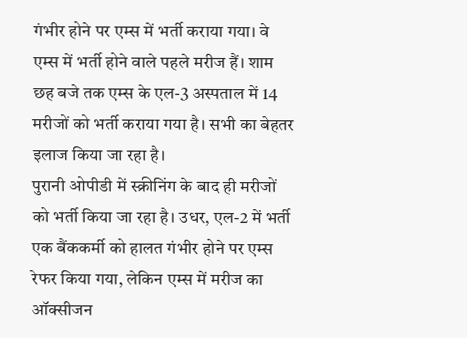गंभीर होने पर एम्स में भर्ती कराया गया। वे एम्स में भर्ती होने वाले पहले मरीज हैं। शाम छह बजे तक एम्स के एल-3 अस्पताल में 14 मरीजों को भर्ती कराया गया है। सभी का बेहतर इलाज किया जा रहा है।
पुरानी ओपीडी में स्क्रीनिंग के बाद ही मरीजों को भर्ती किया जा रहा है। उधर, एल-2 में भर्ती एक बैंककर्मी को हालत गंभीर होने पर एम्स रेफर किया गया, लेकिन एम्स में मरीज का ऑक्सीजन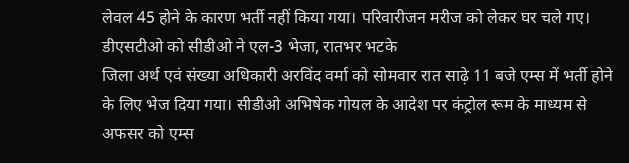लेवल 45 होने के कारण भर्ती नहीं किया गया। परिवारीजन मरीज को लेकर घर चले गए।
डीएसटीओ को सीडीओ ने एल-3 भेजा, रातभर भटके
जिला अर्थ एवं संख्या अधिकारी अरविंद वर्मा को सोमवार रात साढ़े 11 बजे एम्स में भर्ती होने के लिए भेज दिया गया। सीडीओ अभिषेक गोयल के आदेश पर कंट्रोल रूम के माध्यम से अफसर को एम्स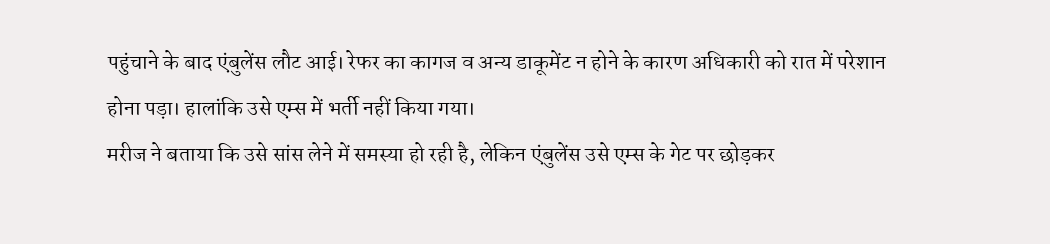पहुंचाने के बाद एंबुलेंस लौट आई। रेफर का कागज व अन्य डाकूमेंट न होने के कारण अधिकारी को रात में परेशान होना पड़ा। हालांकि उसे एम्स में भर्ती नहीं किया गया।
मरीज ने बताया कि उसे सांस लेने में समस्या हो रही है, लेकिन एंबुलेंस उसे एम्स के गेट पर छोड़कर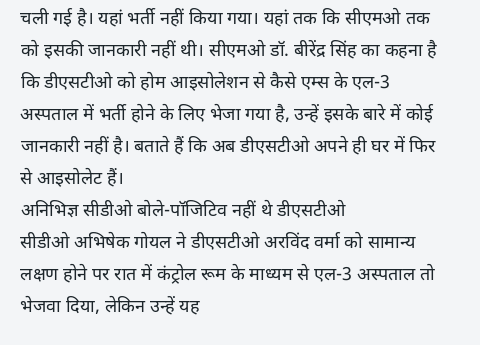चली गई है। यहां भर्ती नहीं किया गया। यहां तक कि सीएमओ तक को इसकी जानकारी नहीं थी। सीएमओ डॉ. बीरेंद्र सिंह का कहना है कि डीएसटीओ को होम आइसोलेशन से कैसे एम्स के एल-3 अस्पताल में भर्ती होने के लिए भेजा गया है, उन्हें इसके बारे में कोई जानकारी नहीं है। बताते हैं कि अब डीएसटीओ अपने ही घर में फिर से आइसोलेट हैं।
अनिभिज्ञ सीडीओ बोले-पॉजिटिव नहीं थे डीएसटीओ
सीडीओ अभिषेक गोयल ने डीएसटीओ अरविंद वर्मा को सामान्य लक्षण होने पर रात में कंट्रोल रूम के माध्यम से एल-3 अस्पताल तो भेजवा दिया, लेकिन उन्हें यह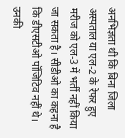अनभिज्ञता थी कि बिना जिला अस्पताल या एल-2 के रेफर हुए मरीज को एल-3 में भर्ती नहीं किया जा सकता है। सीडीओ का कहना है कि डीएसटीओ पॉजिटिव नहीं थे। उनकी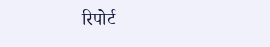रिपोर्ट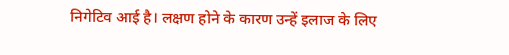निगेटिव आई है। लक्षण होने के कारण उन्हें इलाज के लिए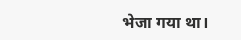भेजा गया था।